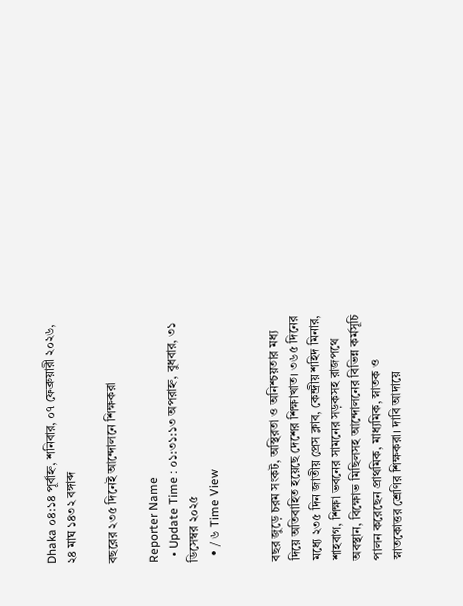Dhaka ০৪:১৪ পূর্বাহ্ন, শনিবার, ০৭ ফেব্রুয়ারী ২০২৬, ২৪ মাঘ ১৪৩২ বঙ্গাব্দ

বছরের ২৩৫ দিনেই আন্দোলনে শিক্ষকরা

Reporter Name
  • Update Time : ০১:৩১:১৩ অপরাহ্ন, বুধবার, ৩১ ডিসেম্বর ২০২৫
  • / ৬ Time View


বছর জুড়ে চরম সংকট, অস্থিরতা ও অনিশ্চয়তার মধ্য দিয়ে অতিবাহিত হয়েছে দেশের শিক্ষাখাত। ৩৬৫ দিনের মধ্যে ২৩৫ দিন জাতীয় প্রেস ক্লাব, কেন্দ্রীয় শহিদ মিনার, শাহবাগ, শিক্ষা ভবনের সামনের সড়কসহ রাজপথে অবস্থান, বিক্ষোভ মিছিলসহ আন্দোলনের বিভিন্ন কর্মসূচি পালন করেছেন প্রাথমিক, মাধ্যমিক, স্নাতক ও স্নাতকোত্তর শ্রেণির শিক্ষকরা। দাবি আদায়ে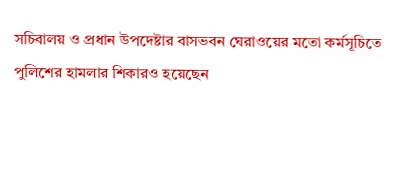সচিবালয় ও প্রধান উপদেষ্টার বাসভবন ঘেরাওয়ের মতো কর্মসূচিতে পুলিশের হামলার শিকারও হয়েছেন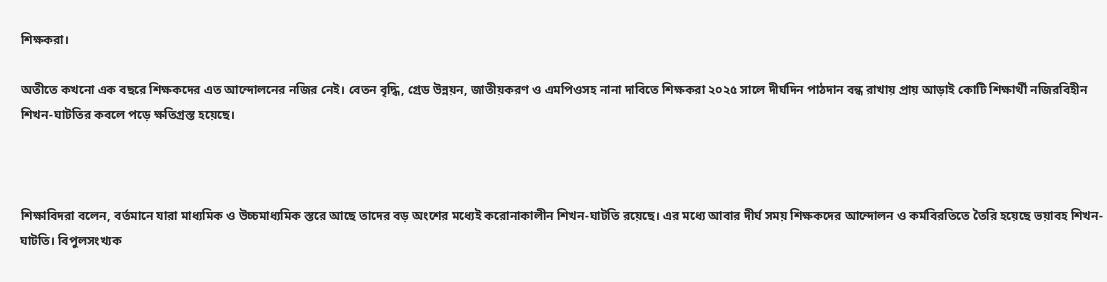শিক্ষকরা।

অতীতে কখনো এক বছরে শিক্ষকদের এত আন্দোলনের নজির নেই। বেতন বৃদ্ধি, গ্রেড উন্নয়ন, জাতীয়করণ ও এমপিওসহ নানা দাবিতে শিক্ষকরা ২০২৫ সালে দীর্ঘদিন পাঠদান বন্ধ রাখায় প্রায় আড়াই কোটি শিক্ষার্থী নজিরবিহীন শিখন-ঘাটতির কবলে পড়ে ক্ষতিগ্রস্ত হয়েছে।



শিক্ষাবিদরা বলেন, বর্তমানে যারা মাধ্যমিক ও উচ্চমাধ্যমিক স্তরে আছে তাদের বড় অংশের মধ্যেই করোনাকালীন শিখন-ঘাটতি রয়েছে। এর মধ্যে আবার দীর্ঘ সময় শিক্ষকদের আন্দোলন ও কর্মবিরতিতে তৈরি হয়েছে ভয়াবহ শিখন-ঘাটতি। বিপুলসংখ্যক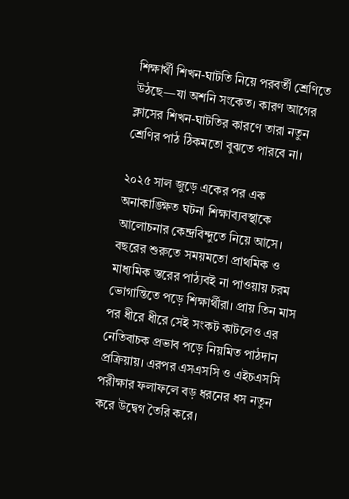শিক্ষার্থী শিখন-ঘাটতি নিয়ে পরবর্তী শ্রেণিতে উঠছে—যা অশনি সংকেত। কারণ আগের ক্লাসের শিখন-ঘাটতির কারণে তারা নতুন শ্রেণির পাঠ ঠিকমতো বুঝতে পারবে না।

২০২৫ সাল জুড়ে একের পর এক অনাকাঙ্ক্ষিত ঘটনা শিক্ষাব্যবস্থাকে আলোচনার কেন্দ্রবিন্দুতে নিয়ে আসে। বছরের শুরুতে সময়মতো প্রাথমিক ও মাধ্যমিক স্তরের পাঠ্যবই না পাওয়ায় চরম ভোগান্তিতে পড়ে শিক্ষার্থীরা। প্রায় তিন মাস পর ধীরে ধীরে সেই সংকট কাটলেও এর নেতিবাচক প্রভাব পড়ে নিয়মিত পাঠদান প্রক্রিয়ায়। এরপর এসএসসি ও এইচএসসি পরীক্ষার ফলাফলে বড় ধরনের ধস নতুন করে উদ্বেগ তৈরি করে।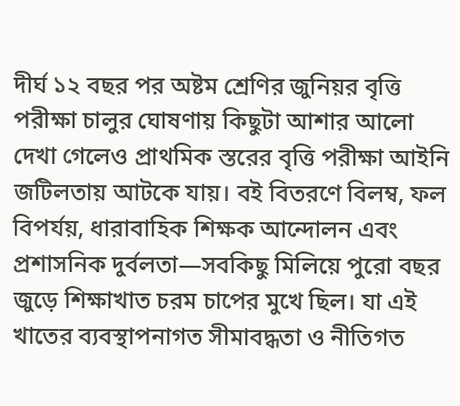দীর্ঘ ১২ বছর পর অষ্টম শ্রেণির জুনিয়র বৃত্তি পরীক্ষা চালুর ঘোষণায় কিছুটা আশার আলো দেখা গেলেও প্রাথমিক স্তরের বৃত্তি পরীক্ষা আইনি জটিলতায় আটকে যায়। বই বিতরণে বিলম্ব, ফল বিপর্যয়, ধারাবাহিক শিক্ষক আন্দোলন এবং প্রশাসনিক দুর্বলতা—সবকিছু মিলিয়ে পুরো বছর জুড়ে শিক্ষাখাত চরম চাপের মুখে ছিল। যা এই খাতের ব্যবস্থাপনাগত সীমাবদ্ধতা ও নীতিগত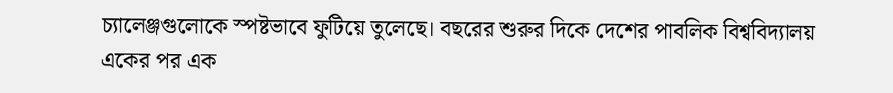চ্যালেঞ্জগুলোকে স্পষ্টভাবে ফুটিয়ে তুলেছে। বছরের শুরুর দিকে দেশের পাবলিক বিশ্ববিদ্যালয় একের পর এক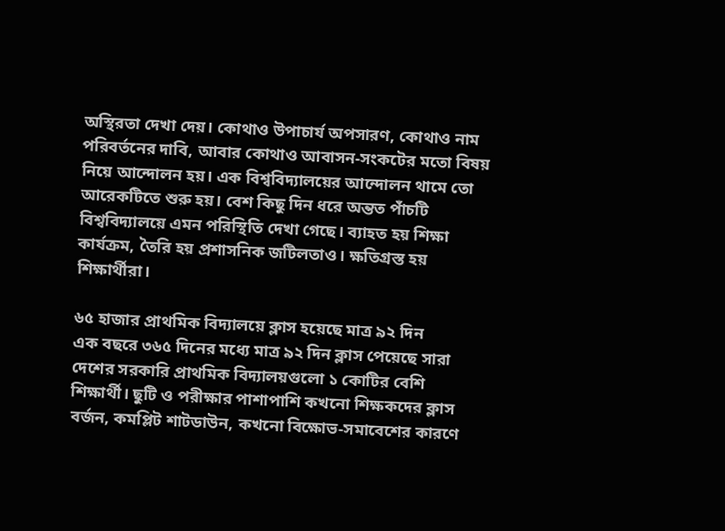অস্থিরতা দেখা দেয়। কোথাও উপাচার্য অপসারণ, কোথাও নাম পরিবর্তনের দাবি, আবার কোথাও আবাসন-সংকটের মতো বিষয় নিয়ে আন্দোলন হয়। এক বিশ্ববিদ্যালয়ের আন্দোলন থামে তো আরেকটিতে শুরু হয়। বেশ কিছু দিন ধরে অন্তত পাঁচটি বিশ্ববিদ্যালয়ে এমন পরিস্থিতি দেখা গেছে। ব্যাহত হয় শিক্ষা কার্যক্রম, তৈরি হয় প্রশাসনিক জটিলতাও। ক্ষতিগ্রস্ত হয় শিক্ষার্থীরা।

৬৫ হাজার প্রাথমিক বিদ্যালয়ে ক্লাস হয়েছে মাত্র ৯২ দিন
এক বছরে ৩৬৫ দিনের মধ্যে মাত্র ৯২ দিন ক্লাস পেয়েছে সারা দেশের সরকারি প্রাথমিক বিদ্যালয়গুলো ১ কোটির বেশি শিক্ষার্থী। ছুটি ও পরীক্ষার পাশাপাশি কখনো শিক্ষকদের ক্লাস বর্জন, কমপ্লিট শাটডাউন, কখনো বিক্ষোভ-সমাবেশের কারণে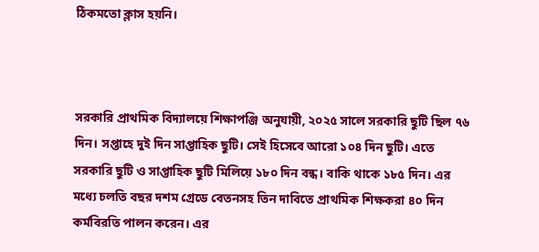ঠিকমতো ক্লাস হয়নি।



সরকারি প্রাথমিক বিদ্যালয়ে শিক্ষাপঞ্জি অনুযায়ী, ২০২৫ সালে সরকারি ছুটি ছিল ৭৬ দিন। সপ্তাহে দুই দিন সাপ্তাহিক ছুটি। সেই হিসেবে আরো ১০৪ দিন ছুটি। এতে সরকারি ছুটি ও সাপ্তাহিক ছুটি মিলিয়ে ১৮০ দিন বন্ধ। বাকি থাকে ১৮৫ দিন। এর মধ্যে চলতি বছর দশম গ্রেডে বেতনসহ তিন দাবিতে প্রাথমিক শিক্ষকরা ৪০ দিন কর্মবিরতি পালন করেন। এর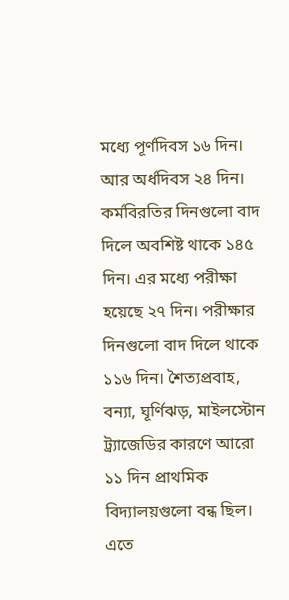মধ্যে পূর্ণদিবস ১৬ দিন। আর অর্ধদিবস ২৪ দিন। কর্মবিরতির দিনগুলো বাদ দিলে অবশিষ্ট থাকে ১৪৫ দিন। এর মধ্যে পরীক্ষা হয়েছে ২৭ দিন। পরীক্ষার দিনগুলো বাদ দিলে থাকে ১১৬ দিন। শৈত্যপ্রবাহ, বন্যা, ঘূর্ণিঝড়, মাইলস্টোন ট্র্যাজেডির কারণে আরো ১১ দিন প্রাথমিক বিদ্যালয়গুলো বন্ধ ছিল। এতে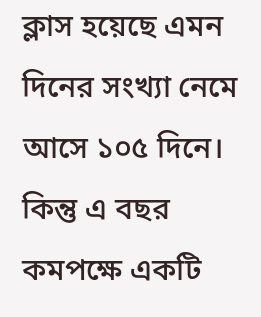ক্লাস হয়েছে এমন দিনের সংখ্যা নেমে আসে ১০৫ দিনে। কিন্তু এ বছর কমপক্ষে একটি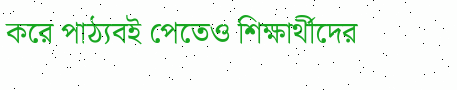করে পাঠ্যবই পেতেও শিক্ষার্থীদের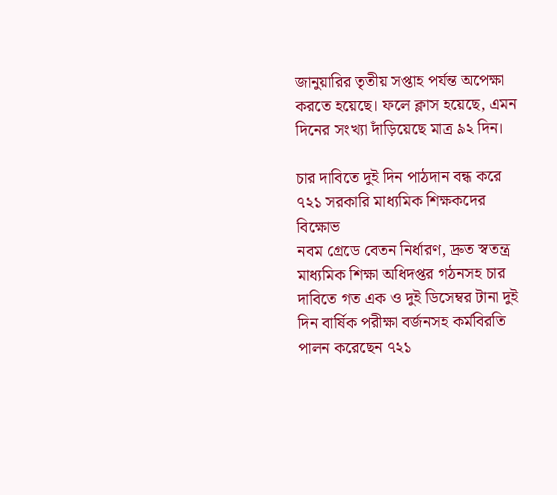জানুয়ারির তৃতীয় সপ্তাহ পর্যন্ত অপেক্ষা করতে হয়েছে। ফলে ক্লাস হয়েছে, এমন দিনের সংখ্যা দাঁড়িয়েছে মাত্র ৯২ দিন।

চার দাবিতে দুই দিন পাঠদান বন্ধ করে ৭২১ সরকারি মাধ্যমিক শিক্ষকদের বিক্ষোভ
নবম গ্রেডে বেতন নির্ধারণ, দ্রুত স্বতন্ত্র মাধ্যমিক শিক্ষা অধিদপ্তর গঠনসহ চার দাবিতে গত এক ও দুই ডিসেম্বর টানা দুই দিন বার্ষিক পরীক্ষা বর্জনসহ কর্মবিরতি পালন করেছেন ৭২১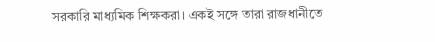সরকারি মাধ্যমিক শিক্ষকরা। একই সঙ্গে তারা রাজধানীতে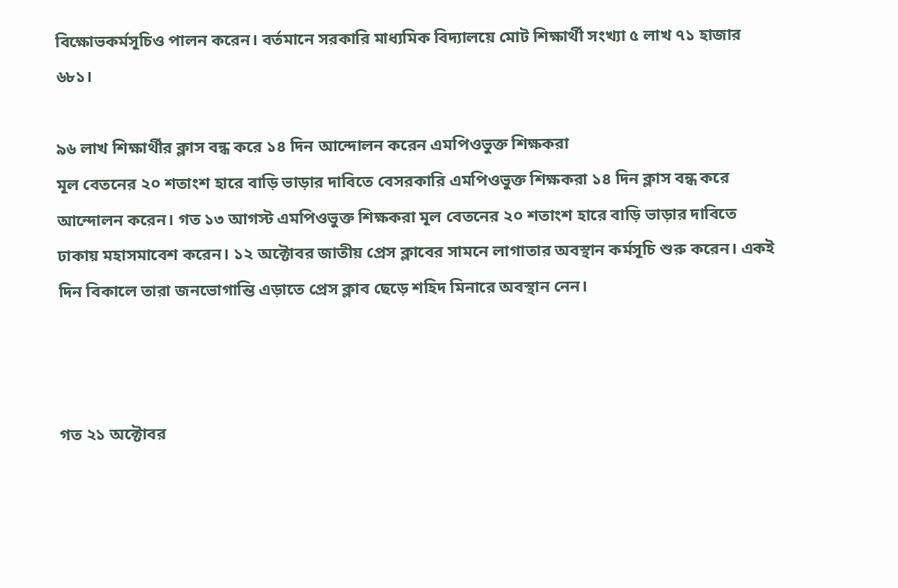বিক্ষোভকর্মসূচিও পালন করেন। বর্তমানে সরকারি মাধ্যমিক বিদ্যালয়ে মোট শিক্ষার্থী সংখ্যা ৫ লাখ ৭১ হাজার ৬৮১।

৯৬ লাখ শিক্ষার্থীর ক্লাস বন্ধ করে ১৪ দিন আন্দোলন করেন এমপিওভুক্ত শিক্ষকরা
মূল বেতনের ২০ শতাংশ হারে বাড়ি ভাড়ার দাবিতে বেসরকারি এমপিওভুক্ত শিক্ষকরা ১৪ দিন ক্লাস বন্ধ করে আন্দোলন করেন। গত ১৩ আগস্ট এমপিওভুক্ত শিক্ষকরা মূল বেতনের ২০ শতাংশ হারে বাড়ি ভাড়ার দাবিতে ঢাকায় মহাসমাবেশ করেন। ১২ অক্টোবর জাতীয় প্রেস ক্লাবের সামনে লাগাতার অবস্থান কর্মসূচি শুরু করেন। একই দিন বিকালে তারা জনভোগান্তি এড়াতে প্রেস ক্লাব ছেড়ে শহিদ মিনারে অবস্থান নেন।



গত ২১ অক্টোবর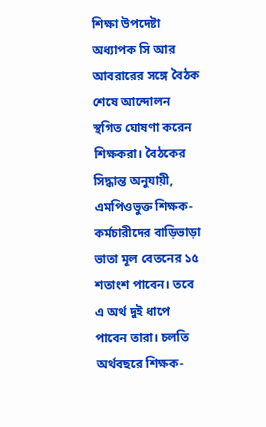শিক্ষা উপদেষ্টা অধ্যাপক সি আর আবরারের সঙ্গে বৈঠক শেষে আন্দোলন স্থগিত ঘোষণা করেন শিক্ষকরা। বৈঠকের সিদ্ধান্ত অনুযায়ী, এমপিওভুক্ত শিক্ষক-কর্মচারীদের বাড়িভাড়া ভাতা মূল বেতনের ১৫ শতাংশ পাবেন। তবে এ অর্থ দুই ধাপে পাবেন তারা। চলতি অর্থবছরে শিক্ষক-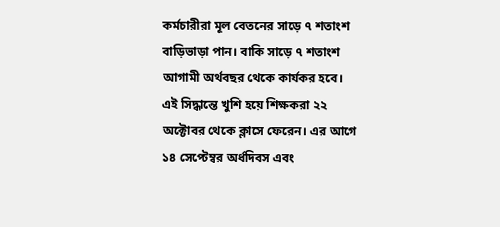কর্মচারীরা মূল বেতনের সাড়ে ৭ শতাংশ বাড়িভাড়া পান। বাকি সাড়ে ৭ শতাংশ আগামী অর্থবছর থেকে কার্যকর হবে। এই সিদ্ধান্তে খুশি হয়ে শিক্ষকরা ২২ অক্টোবর থেকে ক্লাসে ফেরেন। এর আগে ১৪ সেপ্টেম্বর অর্ধদিবস এবং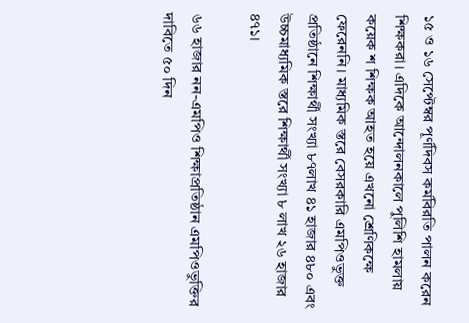১৫ ও ১৬ সেপ্টেম্বর পূর্ণদিবস কর্মবিরতি পালন করেন শিক্ষকরা। এদিকে আন্দোলনকালে পুলিশি হামলায় কয়েক শ শিক্ষক আহত হয়ে এখনো শ্রেণিকক্ষে ফেরেননি। মাধ্যমিক স্তরে বেসরকারি এমপিওভুক্ত প্রতিষ্ঠানে শিক্ষার্থী সংখ্যা ৮৭লাখ ৪১ হাজার ৪৮০ এবং উচ্চমাধ্যমিক স্তরে শিক্ষার্থী সংখ্যা ৮ লাখ ২৬ হাজার ৪৭১।

৬৬ হাজার নন-এমপিও শিক্ষাপ্রতিষ্ঠান এমপিওভুক্তির দাবিতে ৫০ দিন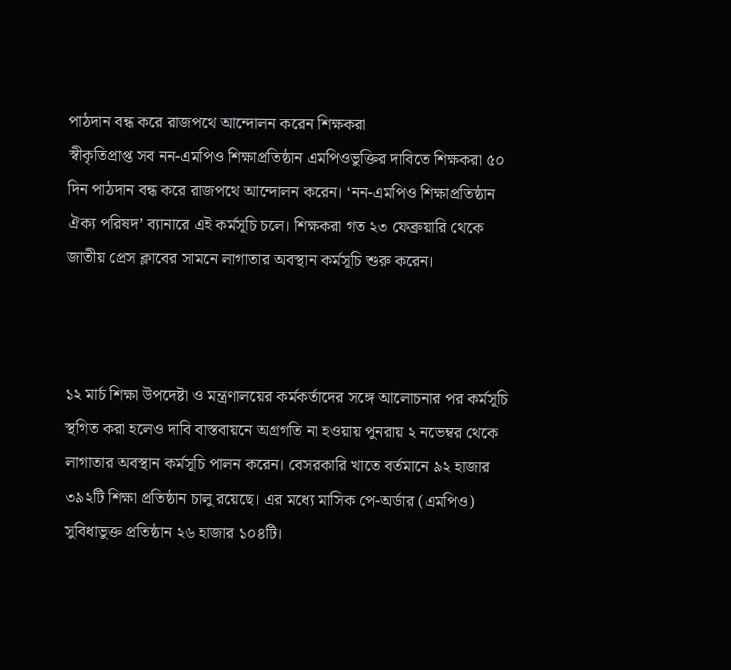পাঠদান বন্ধ করে রাজপথে আন্দোলন করেন শিক্ষকরা
স্বীকৃতিপ্রাপ্ত সব নন-এমপিও শিক্ষাপ্রতিষ্ঠান এমপিওভুক্তির দাবিতে শিক্ষকরা ৫০ দিন পাঠদান বন্ধ করে রাজপথে আন্দোলন করেন। ‘নন-এমপিও শিক্ষাপ্রতিষ্ঠান ঐক্য পরিষদ’ ব্যানারে এই কর্মসূচি চলে। শিক্ষকরা গত ২৩ ফেব্রুয়ারি থেকে জাতীয় প্রেস ক্লাবের সামনে লাগাতার অবস্থান কর্মসূচি শুরু করেন।



১২ মার্চ শিক্ষা উপদেষ্টা ও মন্ত্রণালয়ের কর্মকর্তাদের সঙ্গে আলোচনার পর কর্মসূচি স্থগিত করা হলেও দাবি বাস্তবায়নে অগ্রগতি না হওয়ায় পুনরায় ২ নভেম্বর থেকে লাগাতার অবস্থান কর্মসূচি পালন করেন। বেসরকারি খাতে বর্তমানে ৯২ হাজার ৩৯২টি শিক্ষা প্রতিষ্ঠান চালু রয়েছে। এর মধ্যে মাসিক পে-অর্ডার (এমপিও) সুবিধাভুক্ত প্রতিষ্ঠান ২৬ হাজার ১০৪টি।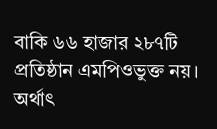বাকি ৬৬ হাজার ২৮৭টি প্রতিষ্ঠান এমপিওভুক্ত নয়। অর্থাৎ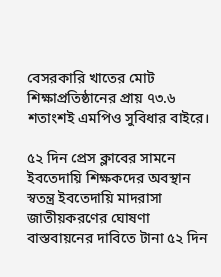বেসরকারি খাতের মোট শিক্ষাপ্রতিষ্ঠানের প্রায় ৭৩.৬ শতাংশই এমপিও সুবিধার বাইরে।

৫২ দিন প্রেস ক্লাবের সামনে ইবতেদায়ি শিক্ষকদের অবস্থান
স্বতন্ত্র ইবতেদায়ি মাদরাসা জাতীয়করণের ঘোষণা বাস্তবায়নের দাবিতে টানা ৫২ দিন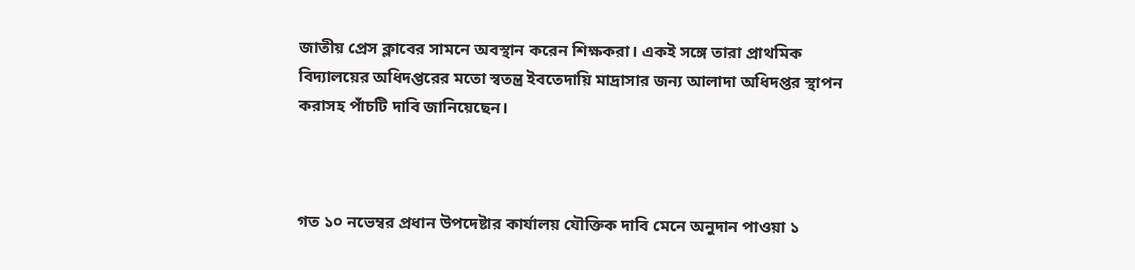জাতীয় প্রেস ক্লাবের সামনে অবস্থান করেন শিক্ষকরা। একই সঙ্গে তারা প্রাথমিক বিদ্যালয়ের অধিদপ্তরের মতো স্বতন্ত্র ইবতেদায়ি মাদ্রাসার জন্য আলাদা অধিদপ্তর স্থাপন করাসহ পাঁচটি দাবি জানিয়েছেন।



গত ১০ নভেম্বর প্রধান উপদেষ্টার কার্যালয় যৌক্তিক দাবি মেনে অনুদান পাওয়া ১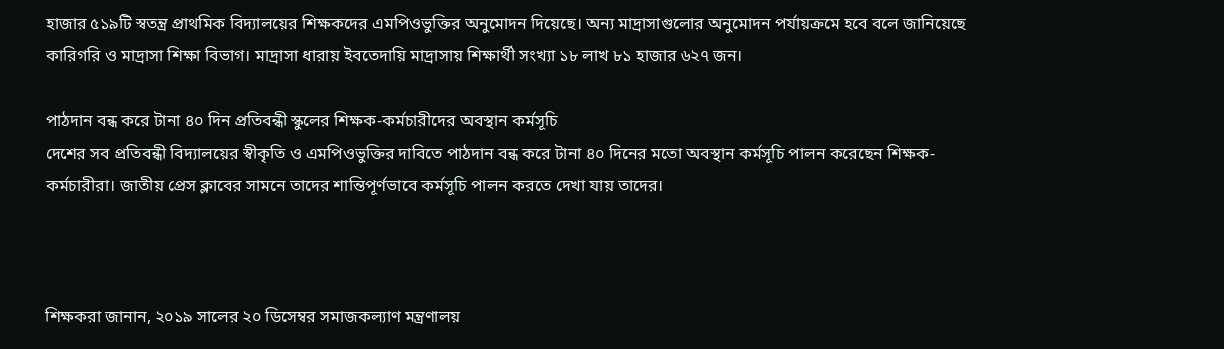হাজার ৫১৯টি স্বতন্ত্র প্রাথমিক বিদ্যালয়ের শিক্ষকদের এমপিওভুক্তির অনুমোদন দিয়েছে। অন্য মাদ্রাসাগুলোর অনুমোদন পর্যায়ক্রমে হবে বলে জানিয়েছে কারিগরি ও মাদ্রাসা শিক্ষা বিভাগ। মাদ্রাসা ধারায় ইবতেদায়ি মাদ্রাসায় শিক্ষার্থী সংখ্যা ১৮ লাখ ৮১ হাজার ৬২৭ জন।

পাঠদান বন্ধ করে টানা ৪০ দিন প্রতিবন্ধী স্কুলের শিক্ষক-কর্মচারীদের অবস্থান কর্মসূচি
দেশের সব প্রতিবন্ধী বিদ্যালয়ের স্বীকৃতি ও এমপিওভুক্তির দাবিতে পাঠদান বন্ধ করে টানা ৪০ দিনের মতো অবস্থান কর্মসূচি পালন করেছেন শিক্ষক-কর্মচারীরা। জাতীয় প্রেস ক্লাবের সামনে তাদের শান্তিপূর্ণভাবে কর্মসূচি পালন করতে দেখা যায় তাদের।



শিক্ষকরা জানান, ২০১৯ সালের ২০ ডিসেম্বর সমাজকল্যাণ মন্ত্রণালয়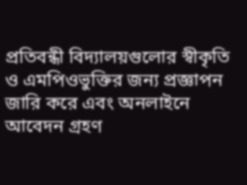প্রতিবন্ধী বিদ্যালয়গুলোর স্বীকৃতি ও এমপিওভুক্তির জন্য প্রজ্ঞাপন জারি করে এবং অনলাইনে আবেদন গ্রহণ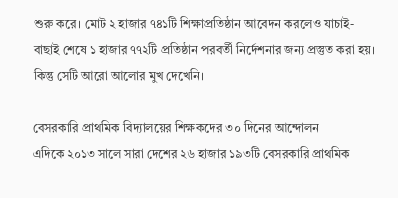শুরু করে। মোট ২ হাজার ৭৪১টি শিক্ষাপ্রতিষ্ঠান আবেদন করলেও যাচাই-বাছাই শেষে ১ হাজার ৭৭২টি প্রতিষ্ঠান পরবর্তী নির্দেশনার জন্য প্রস্তুত করা হয়। কিন্তু সেটি আরো আলোর মুখ দেখেনি।

বেসরকারি প্রাথমিক বিদ্যালয়ের শিক্ষকদের ৩০ দিনের আন্দোলন
এদিকে ২০১৩ সালে সারা দেশের ২৬ হাজার ১৯৩টি বেসরকারি প্রাথমিক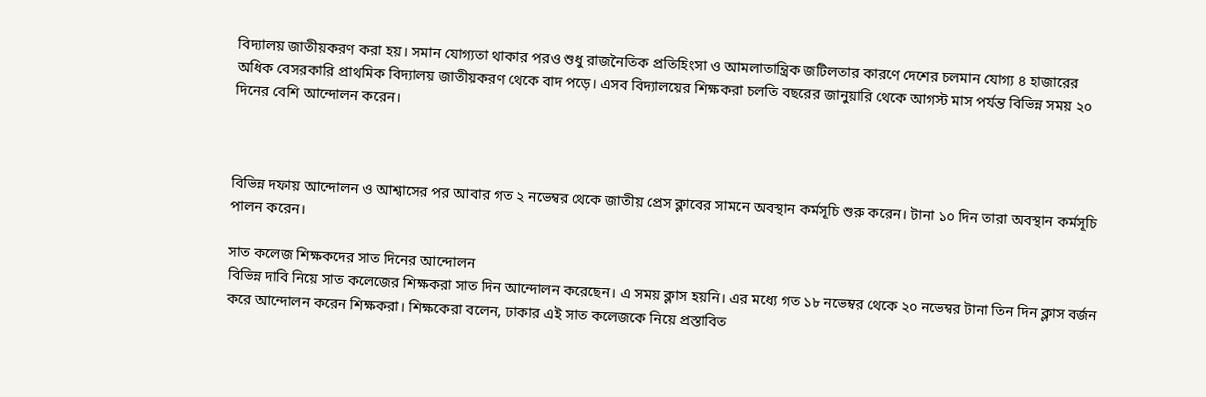বিদ্যালয় জাতীয়করণ করা হয়। সমান যোগ্যতা থাকার পরও শুধু রাজনৈতিক প্রতিহিংসা ও আমলাতান্ত্রিক জটিলতার কারণে দেশের চলমান যোগ্য ৪ হাজারের অধিক বেসরকারি প্রাথমিক বিদ্যালয় জাতীয়করণ থেকে বাদ পড়ে। এসব বিদ্যালয়ের শিক্ষকরা চলতি বছরের জানুয়ারি থেকে আগস্ট মাস পর্যন্ত বিভিন্ন সময় ২০ দিনের বেশি আন্দোলন করেন।



বিভিন্ন দফায় আন্দোলন ও আশ্বাসের পর আবার গত ২ নভেম্বর থেকে জাতীয় প্রেস ক্লাবের সামনে অবস্থান কর্মসূচি শুরু করেন। টানা ১০ দিন তারা অবস্থান কর্মসূচি পালন করেন।

সাত কলেজ শিক্ষকদের সাত দিনের আন্দোলন
বিভিন্ন দাবি নিয়ে সাত কলেজের শিক্ষকরা সাত দিন আন্দোলন করেছেন। এ সময় ক্লাস হয়নি। এর মধ্যে গত ১৮ নভেম্বর থেকে ২০ নভেম্বর টানা তিন দিন ক্লাস বর্জন করে আন্দোলন করেন শিক্ষকরা। শিক্ষকেরা বলেন, ঢাকার এই সাত কলেজকে নিয়ে প্রস্তাবিত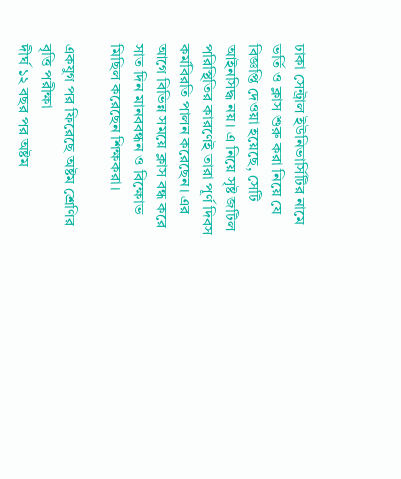ঢাকা সেন্ট্রাল ইউনিভার্সিটির নামে ভর্তি ও ক্লাস শুরু করা নিয়ে যে বিজ্ঞপ্তি দেওয়া হয়েছে, সেটি আইনসিদ্ধ নয়। এ নিয়ে সৃষ্ট জটিল পরিস্থিতির কারণেই তারা পূর্ণ দিবস কর্মবিরতি পালন করেছেন। এর আগে বিভিন্ন সময়ে ক্লাস বন্ধ করে সাত দিন মানববন্ধন ও বিক্ষোভ মিছিল করেছেন শিক্ষকরা।

একযুগ পর ফিরেছে অষ্টম শ্রেণির বৃত্তি পরীক্ষা
দীর্ঘ ১২ বছর পর অষ্টম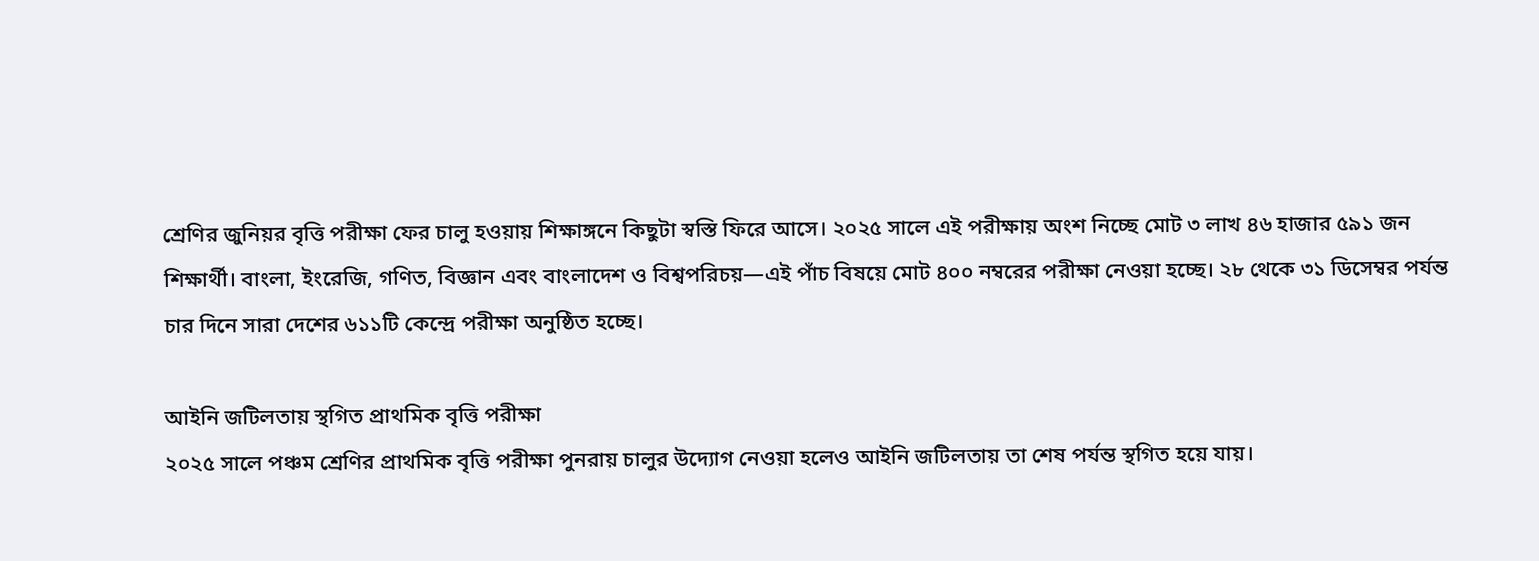শ্রেণির জুনিয়র বৃত্তি পরীক্ষা ফের চালু হওয়ায় শিক্ষাঙ্গনে কিছুটা স্বস্তি ফিরে আসে। ২০২৫ সালে এই পরীক্ষায় অংশ নিচ্ছে মোট ৩ লাখ ৪৬ হাজার ৫৯১ জন শিক্ষার্থী। বাংলা, ইংরেজি, গণিত, বিজ্ঞান এবং বাংলাদেশ ও বিশ্বপরিচয়—এই পাঁচ বিষয়ে মোট ৪০০ নম্বরের পরীক্ষা নেওয়া হচ্ছে। ২৮ থেকে ৩১ ডিসেম্বর পর্যন্ত চার দিনে সারা দেশের ৬১১টি কেন্দ্রে পরীক্ষা অনুষ্ঠিত হচ্ছে।

আইনি জটিলতায় স্থগিত প্রাথমিক বৃত্তি পরীক্ষা
২০২৫ সালে পঞ্চম শ্রেণির প্রাথমিক বৃত্তি পরীক্ষা পুনরায় চালুর উদ্যোগ নেওয়া হলেও আইনি জটিলতায় তা শেষ পর্যন্ত স্থগিত হয়ে যায়।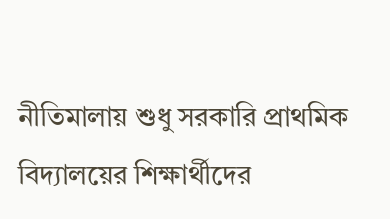নীতিমালায় শুধু সরকারি প্রাথমিক বিদ্যালয়ের শিক্ষার্থীদের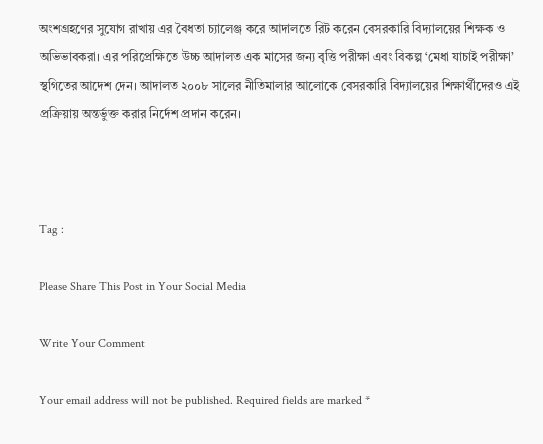অংশগ্রহণের সুযোগ রাখায় এর বৈধতা চ্যালেঞ্জ করে আদালতে রিট করেন বেসরকারি বিদ্যালয়ের শিক্ষক ও অভিভাবকরা। এর পরিপ্রেক্ষিতে উচ্চ আদালত এক মাসের জন্য বৃত্তি পরীক্ষা এবং বিকল্প ‘মেধা যাচাই পরীক্ষা’ স্থগিতের আদেশ দেন। আদালত ২০০৮ সালের নীতিমালার আলোকে বেসরকারি বিদ্যালয়ের শিক্ষার্থীদেরও এই প্রক্রিয়ায় অন্তর্ভুক্ত করার নির্দেশ প্রদান করেন।



Tag :

Please Share This Post in Your Social Media

Write Your Comment

Your email address will not be published. Required fields are marked *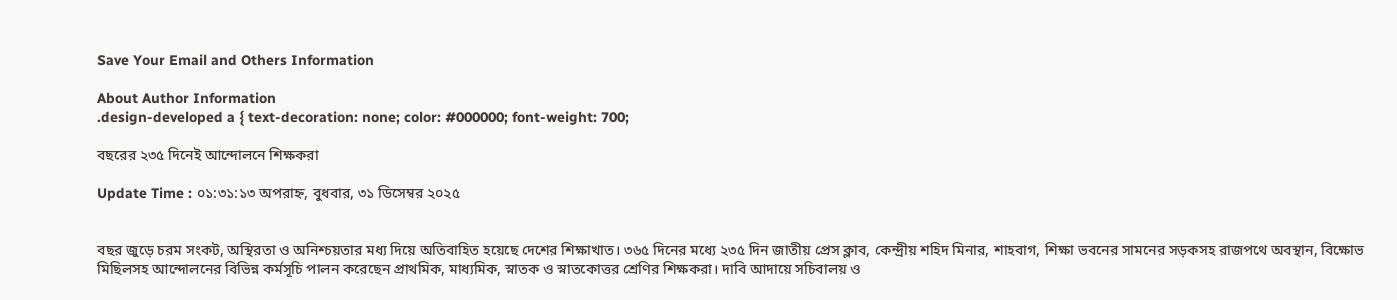Save Your Email and Others Information

About Author Information
.design-developed a { text-decoration: none; color: #000000; font-weight: 700;

বছরের ২৩৫ দিনেই আন্দোলনে শিক্ষকরা

Update Time : ০১:৩১:১৩ অপরাহ্ন, বুধবার, ৩১ ডিসেম্বর ২০২৫


বছর জুড়ে চরম সংকট, অস্থিরতা ও অনিশ্চয়তার মধ্য দিয়ে অতিবাহিত হয়েছে দেশের শিক্ষাখাত। ৩৬৫ দিনের মধ্যে ২৩৫ দিন জাতীয় প্রেস ক্লাব, কেন্দ্রীয় শহিদ মিনার, শাহবাগ, শিক্ষা ভবনের সামনের সড়কসহ রাজপথে অবস্থান, বিক্ষোভ মিছিলসহ আন্দোলনের বিভিন্ন কর্মসূচি পালন করেছেন প্রাথমিক, মাধ্যমিক, স্নাতক ও স্নাতকোত্তর শ্রেণির শিক্ষকরা। দাবি আদায়ে সচিবালয় ও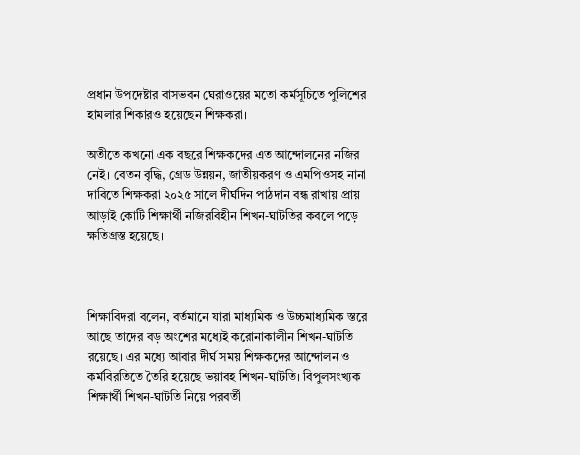প্রধান উপদেষ্টার বাসভবন ঘেরাওয়ের মতো কর্মসূচিতে পুলিশের হামলার শিকারও হয়েছেন শিক্ষকরা।

অতীতে কখনো এক বছরে শিক্ষকদের এত আন্দোলনের নজির নেই। বেতন বৃদ্ধি, গ্রেড উন্নয়ন, জাতীয়করণ ও এমপিওসহ নানা দাবিতে শিক্ষকরা ২০২৫ সালে দীর্ঘদিন পাঠদান বন্ধ রাখায় প্রায় আড়াই কোটি শিক্ষার্থী নজিরবিহীন শিখন-ঘাটতির কবলে পড়ে ক্ষতিগ্রস্ত হয়েছে।



শিক্ষাবিদরা বলেন, বর্তমানে যারা মাধ্যমিক ও উচ্চমাধ্যমিক স্তরে আছে তাদের বড় অংশের মধ্যেই করোনাকালীন শিখন-ঘাটতি রয়েছে। এর মধ্যে আবার দীর্ঘ সময় শিক্ষকদের আন্দোলন ও কর্মবিরতিতে তৈরি হয়েছে ভয়াবহ শিখন-ঘাটতি। বিপুলসংখ্যক শিক্ষার্থী শিখন-ঘাটতি নিয়ে পরবর্তী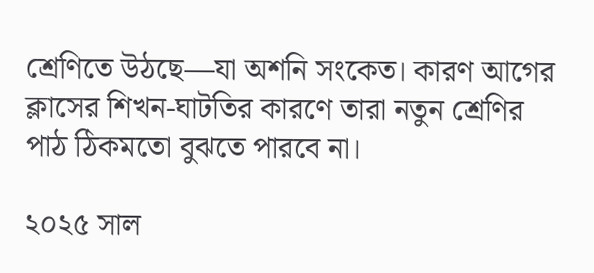শ্রেণিতে উঠছে—যা অশনি সংকেত। কারণ আগের ক্লাসের শিখন-ঘাটতির কারণে তারা নতুন শ্রেণির পাঠ ঠিকমতো বুঝতে পারবে না।

২০২৫ সাল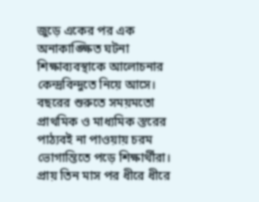জুড়ে একের পর এক অনাকাঙ্ক্ষিত ঘটনা শিক্ষাব্যবস্থাকে আলোচনার কেন্দ্রবিন্দুতে নিয়ে আসে। বছরের শুরুতে সময়মতো প্রাথমিক ও মাধ্যমিক স্তরের পাঠ্যবই না পাওয়ায় চরম ভোগান্তিতে পড়ে শিক্ষার্থীরা। প্রায় তিন মাস পর ধীরে ধীরে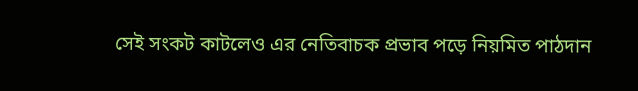সেই সংকট কাটলেও এর নেতিবাচক প্রভাব পড়ে নিয়মিত পাঠদান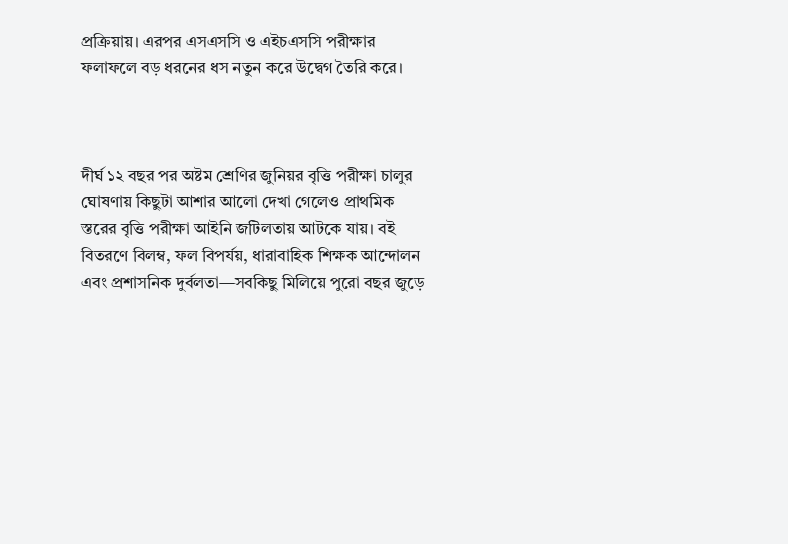প্রক্রিয়ায়। এরপর এসএসসি ও এইচএসসি পরীক্ষার ফলাফলে বড় ধরনের ধস নতুন করে উদ্বেগ তৈরি করে।



দীর্ঘ ১২ বছর পর অষ্টম শ্রেণির জুনিয়র বৃত্তি পরীক্ষা চালুর ঘোষণায় কিছুটা আশার আলো দেখা গেলেও প্রাথমিক স্তরের বৃত্তি পরীক্ষা আইনি জটিলতায় আটকে যায়। বই বিতরণে বিলম্ব, ফল বিপর্যয়, ধারাবাহিক শিক্ষক আন্দোলন এবং প্রশাসনিক দুর্বলতা—সবকিছু মিলিয়ে পুরো বছর জুড়ে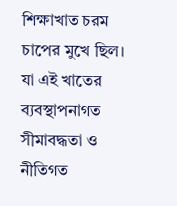শিক্ষাখাত চরম চাপের মুখে ছিল। যা এই খাতের ব্যবস্থাপনাগত সীমাবদ্ধতা ও নীতিগত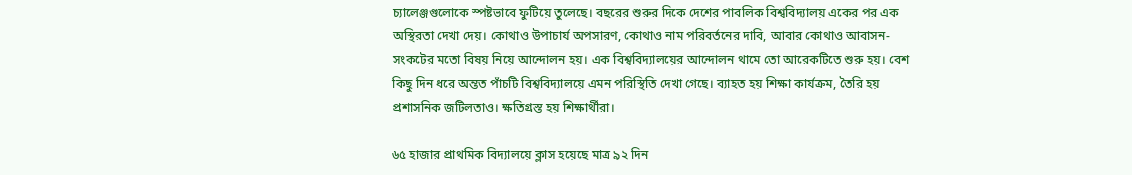চ্যালেঞ্জগুলোকে স্পষ্টভাবে ফুটিয়ে তুলেছে। বছরের শুরুর দিকে দেশের পাবলিক বিশ্ববিদ্যালয় একের পর এক অস্থিরতা দেখা দেয়। কোথাও উপাচার্য অপসারণ, কোথাও নাম পরিবর্তনের দাবি, আবার কোথাও আবাসন-সংকটের মতো বিষয় নিয়ে আন্দোলন হয়। এক বিশ্ববিদ্যালয়ের আন্দোলন থামে তো আরেকটিতে শুরু হয়। বেশ কিছু দিন ধরে অন্তত পাঁচটি বিশ্ববিদ্যালয়ে এমন পরিস্থিতি দেখা গেছে। ব্যাহত হয় শিক্ষা কার্যক্রম, তৈরি হয় প্রশাসনিক জটিলতাও। ক্ষতিগ্রস্ত হয় শিক্ষার্থীরা।

৬৫ হাজার প্রাথমিক বিদ্যালয়ে ক্লাস হয়েছে মাত্র ৯২ দিন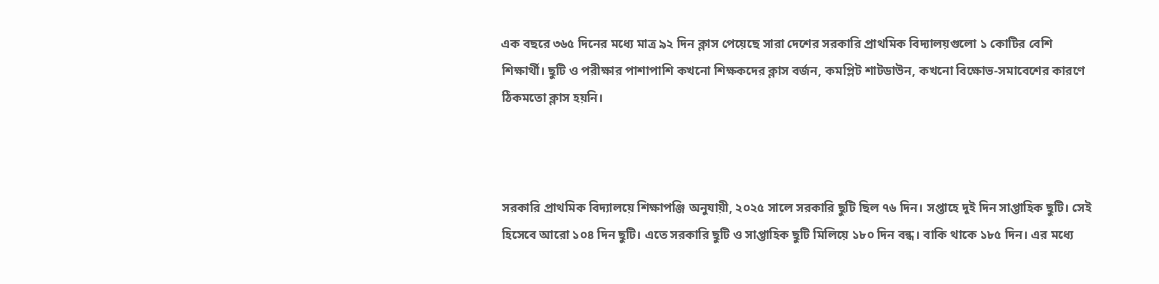এক বছরে ৩৬৫ দিনের মধ্যে মাত্র ৯২ দিন ক্লাস পেয়েছে সারা দেশের সরকারি প্রাথমিক বিদ্যালয়গুলো ১ কোটির বেশি শিক্ষার্থী। ছুটি ও পরীক্ষার পাশাপাশি কখনো শিক্ষকদের ক্লাস বর্জন, কমপ্লিট শাটডাউন, কখনো বিক্ষোভ-সমাবেশের কারণে ঠিকমতো ক্লাস হয়নি।



সরকারি প্রাথমিক বিদ্যালয়ে শিক্ষাপঞ্জি অনুযায়ী, ২০২৫ সালে সরকারি ছুটি ছিল ৭৬ দিন। সপ্তাহে দুই দিন সাপ্তাহিক ছুটি। সেই হিসেবে আরো ১০৪ দিন ছুটি। এতে সরকারি ছুটি ও সাপ্তাহিক ছুটি মিলিয়ে ১৮০ দিন বন্ধ। বাকি থাকে ১৮৫ দিন। এর মধ্যে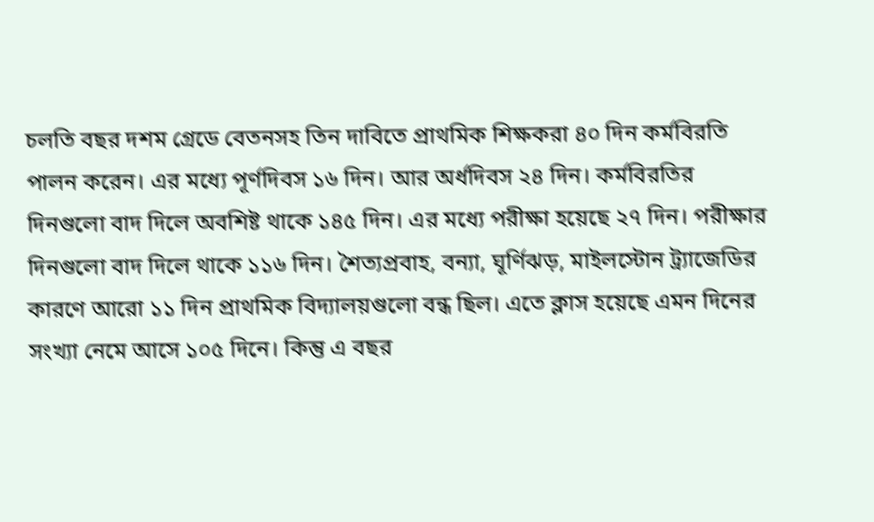চলতি বছর দশম গ্রেডে বেতনসহ তিন দাবিতে প্রাথমিক শিক্ষকরা ৪০ দিন কর্মবিরতি পালন করেন। এর মধ্যে পূর্ণদিবস ১৬ দিন। আর অর্ধদিবস ২৪ দিন। কর্মবিরতির দিনগুলো বাদ দিলে অবশিষ্ট থাকে ১৪৫ দিন। এর মধ্যে পরীক্ষা হয়েছে ২৭ দিন। পরীক্ষার দিনগুলো বাদ দিলে থাকে ১১৬ দিন। শৈত্যপ্রবাহ, বন্যা, ঘূর্ণিঝড়, মাইলস্টোন ট্র্যাজেডির কারণে আরো ১১ দিন প্রাথমিক বিদ্যালয়গুলো বন্ধ ছিল। এতে ক্লাস হয়েছে এমন দিনের সংখ্যা নেমে আসে ১০৫ দিনে। কিন্তু এ বছর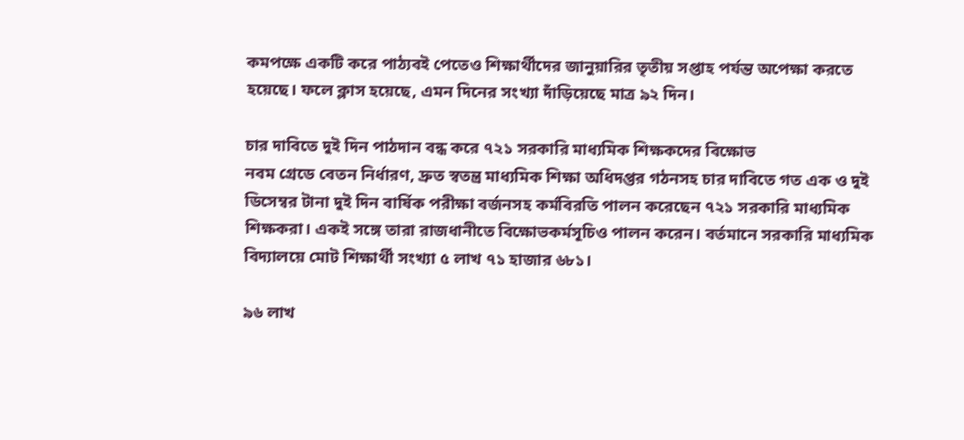কমপক্ষে একটি করে পাঠ্যবই পেতেও শিক্ষার্থীদের জানুয়ারির তৃতীয় সপ্তাহ পর্যন্ত অপেক্ষা করতে হয়েছে। ফলে ক্লাস হয়েছে, এমন দিনের সংখ্যা দাঁড়িয়েছে মাত্র ৯২ দিন।

চার দাবিতে দুই দিন পাঠদান বন্ধ করে ৭২১ সরকারি মাধ্যমিক শিক্ষকদের বিক্ষোভ
নবম গ্রেডে বেতন নির্ধারণ, দ্রুত স্বতন্ত্র মাধ্যমিক শিক্ষা অধিদপ্তর গঠনসহ চার দাবিতে গত এক ও দুই ডিসেম্বর টানা দুই দিন বার্ষিক পরীক্ষা বর্জনসহ কর্মবিরতি পালন করেছেন ৭২১ সরকারি মাধ্যমিক শিক্ষকরা। একই সঙ্গে তারা রাজধানীতে বিক্ষোভকর্মসূচিও পালন করেন। বর্তমানে সরকারি মাধ্যমিক বিদ্যালয়ে মোট শিক্ষার্থী সংখ্যা ৫ লাখ ৭১ হাজার ৬৮১।

৯৬ লাখ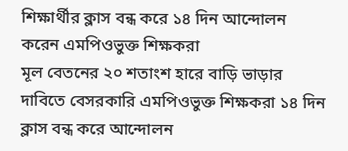শিক্ষার্থীর ক্লাস বন্ধ করে ১৪ দিন আন্দোলন করেন এমপিওভুক্ত শিক্ষকরা
মূল বেতনের ২০ শতাংশ হারে বাড়ি ভাড়ার দাবিতে বেসরকারি এমপিওভুক্ত শিক্ষকরা ১৪ দিন ক্লাস বন্ধ করে আন্দোলন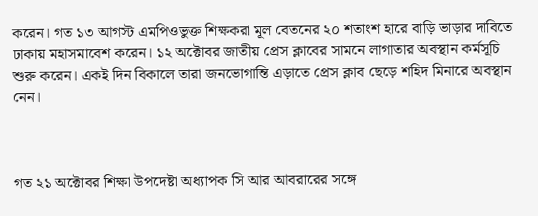করেন। গত ১৩ আগস্ট এমপিওভুক্ত শিক্ষকরা মূল বেতনের ২০ শতাংশ হারে বাড়ি ভাড়ার দাবিতে ঢাকায় মহাসমাবেশ করেন। ১২ অক্টোবর জাতীয় প্রেস ক্লাবের সামনে লাগাতার অবস্থান কর্মসূচি শুরু করেন। একই দিন বিকালে তারা জনভোগান্তি এড়াতে প্রেস ক্লাব ছেড়ে শহিদ মিনারে অবস্থান নেন।



গত ২১ অক্টোবর শিক্ষা উপদেষ্টা অধ্যাপক সি আর আবরারের সঙ্গে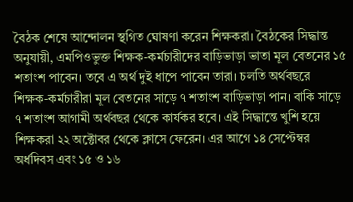বৈঠক শেষে আন্দোলন স্থগিত ঘোষণা করেন শিক্ষকরা। বৈঠকের সিদ্ধান্ত অনুযায়ী, এমপিওভুক্ত শিক্ষক-কর্মচারীদের বাড়িভাড়া ভাতা মূল বেতনের ১৫ শতাংশ পাবেন। তবে এ অর্থ দুই ধাপে পাবেন তারা। চলতি অর্থবছরে শিক্ষক-কর্মচারীরা মূল বেতনের সাড়ে ৭ শতাংশ বাড়িভাড়া পান। বাকি সাড়ে ৭ শতাংশ আগামী অর্থবছর থেকে কার্যকর হবে। এই সিদ্ধান্তে খুশি হয়ে শিক্ষকরা ২২ অক্টোবর থেকে ক্লাসে ফেরেন। এর আগে ১৪ সেপ্টেম্বর অর্ধদিবস এবং ১৫ ও ১৬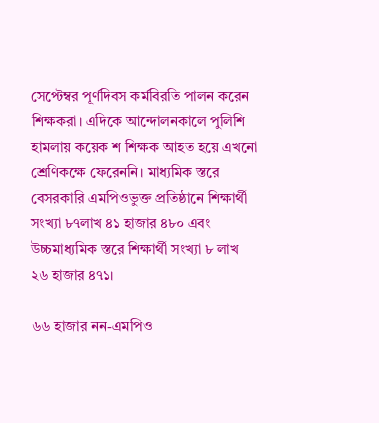সেপ্টেম্বর পূর্ণদিবস কর্মবিরতি পালন করেন শিক্ষকরা। এদিকে আন্দোলনকালে পুলিশি হামলায় কয়েক শ শিক্ষক আহত হয়ে এখনো শ্রেণিকক্ষে ফেরেননি। মাধ্যমিক স্তরে বেসরকারি এমপিওভুক্ত প্রতিষ্ঠানে শিক্ষার্থী সংখ্যা ৮৭লাখ ৪১ হাজার ৪৮০ এবং উচ্চমাধ্যমিক স্তরে শিক্ষার্থী সংখ্যা ৮ লাখ ২৬ হাজার ৪৭১।

৬৬ হাজার নন-এমপিও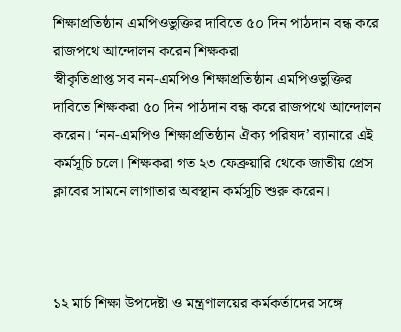শিক্ষাপ্রতিষ্ঠান এমপিওভুক্তির দাবিতে ৫০ দিন পাঠদান বন্ধ করে রাজপথে আন্দোলন করেন শিক্ষকরা
স্বীকৃতিপ্রাপ্ত সব নন-এমপিও শিক্ষাপ্রতিষ্ঠান এমপিওভুক্তির দাবিতে শিক্ষকরা ৫০ দিন পাঠদান বন্ধ করে রাজপথে আন্দোলন করেন। ‘নন-এমপিও শিক্ষাপ্রতিষ্ঠান ঐক্য পরিষদ’ ব্যানারে এই কর্মসূচি চলে। শিক্ষকরা গত ২৩ ফেব্রুয়ারি থেকে জাতীয় প্রেস ক্লাবের সামনে লাগাতার অবস্থান কর্মসূচি শুরু করেন।



১২ মার্চ শিক্ষা উপদেষ্টা ও মন্ত্রণালয়ের কর্মকর্তাদের সঙ্গে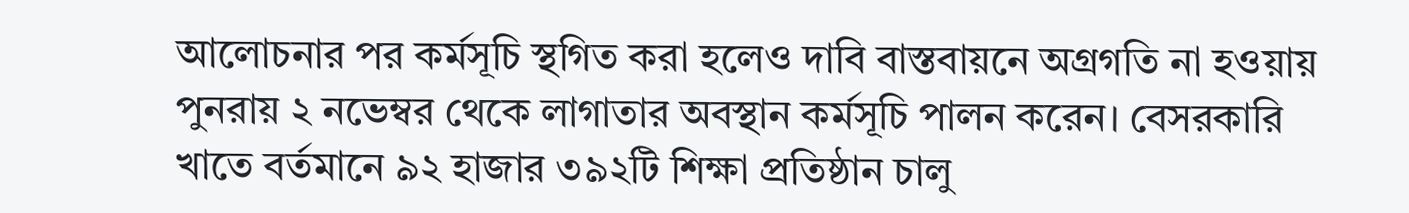আলোচনার পর কর্মসূচি স্থগিত করা হলেও দাবি বাস্তবায়নে অগ্রগতি না হওয়ায় পুনরায় ২ নভেম্বর থেকে লাগাতার অবস্থান কর্মসূচি পালন করেন। বেসরকারি খাতে বর্তমানে ৯২ হাজার ৩৯২টি শিক্ষা প্রতিষ্ঠান চালু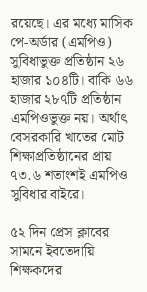রয়েছে। এর মধ্যে মাসিক পে-অর্ডার (এমপিও) সুবিধাভুক্ত প্রতিষ্ঠান ২৬ হাজার ১০৪টি। বাকি ৬৬ হাজার ২৮৭টি প্রতিষ্ঠান এমপিওভুক্ত নয়। অর্থাৎ বেসরকারি খাতের মোট শিক্ষাপ্রতিষ্ঠানের প্রায় ৭৩.৬ শতাংশই এমপিও সুবিধার বাইরে।

৫২ দিন প্রেস ক্লাবের সামনে ইবতেদায়ি শিক্ষকদের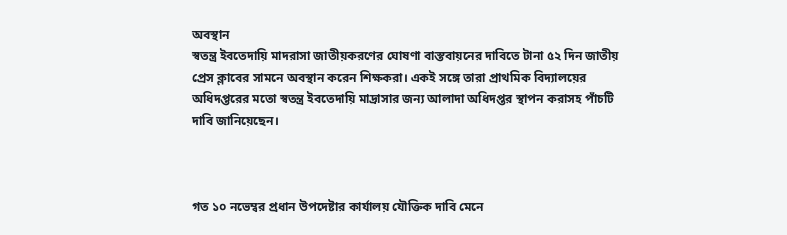অবস্থান
স্বতন্ত্র ইবতেদায়ি মাদরাসা জাতীয়করণের ঘোষণা বাস্তবায়নের দাবিতে টানা ৫২ দিন জাতীয় প্রেস ক্লাবের সামনে অবস্থান করেন শিক্ষকরা। একই সঙ্গে তারা প্রাথমিক বিদ্যালয়ের অধিদপ্তরের মতো স্বতন্ত্র ইবতেদায়ি মাদ্রাসার জন্য আলাদা অধিদপ্তর স্থাপন করাসহ পাঁচটি দাবি জানিয়েছেন।



গত ১০ নভেম্বর প্রধান উপদেষ্টার কার্যালয় যৌক্তিক দাবি মেনে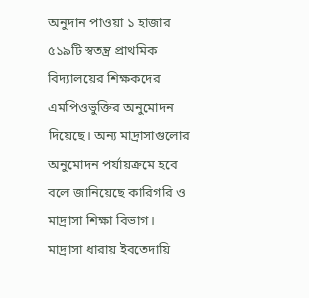অনুদান পাওয়া ১ হাজার ৫১৯টি স্বতন্ত্র প্রাথমিক বিদ্যালয়ের শিক্ষকদের এমপিওভুক্তির অনুমোদন দিয়েছে। অন্য মাদ্রাসাগুলোর অনুমোদন পর্যায়ক্রমে হবে বলে জানিয়েছে কারিগরি ও মাদ্রাসা শিক্ষা বিভাগ। মাদ্রাসা ধারায় ইবতেদায়ি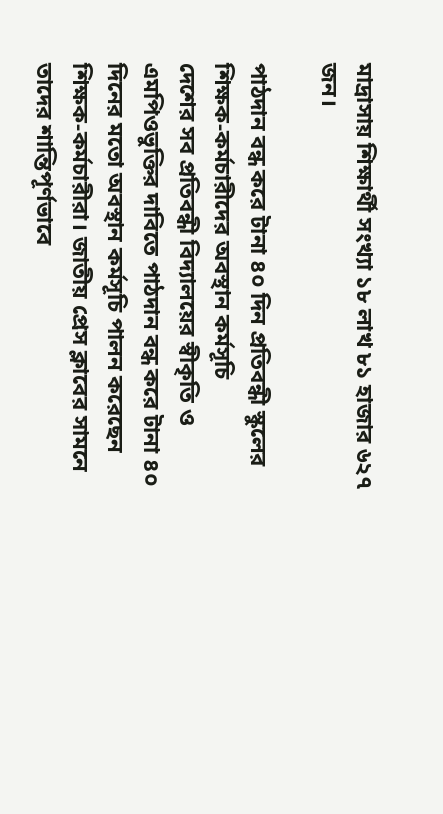মাদ্রাসায় শিক্ষার্থী সংখ্যা ১৮ লাখ ৮১ হাজার ৬২৭ জন।

পাঠদান বন্ধ করে টানা ৪০ দিন প্রতিবন্ধী স্কুলের শিক্ষক-কর্মচারীদের অবস্থান কর্মসূচি
দেশের সব প্রতিবন্ধী বিদ্যালয়ের স্বীকৃতি ও এমপিওভুক্তির দাবিতে পাঠদান বন্ধ করে টানা ৪০ দিনের মতো অবস্থান কর্মসূচি পালন করেছেন শিক্ষক-কর্মচারীরা। জাতীয় প্রেস ক্লাবের সামনে তাদের শান্তিপূর্ণভাবে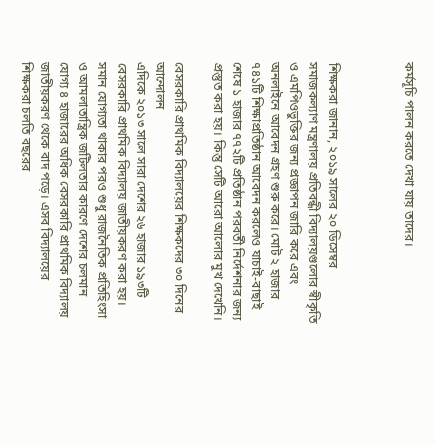কর্মসূচি পালন করতে দেখা যায় তাদের।



শিক্ষকরা জানান, ২০১৯ সালের ২০ ডিসেম্বর সমাজকল্যাণ মন্ত্রণালয় প্রতিবন্ধী বিদ্যালয়গুলোর স্বীকৃতি ও এমপিওভুক্তির জন্য প্রজ্ঞাপন জারি করে এবং অনলাইনে আবেদন গ্রহণ শুরু করে। মোট ২ হাজার ৭৪১টি শিক্ষাপ্রতিষ্ঠান আবেদন করলেও যাচাই-বাছাই শেষে ১ হাজার ৭৭২টি প্রতিষ্ঠান পরবর্তী নির্দেশনার জন্য প্রস্তুত করা হয়। কিন্তু সেটি আরো আলোর মুখ দেখেনি।

বেসরকারি প্রাথমিক বিদ্যালয়ের শিক্ষকদের ৩০ দিনের আন্দোলন
এদিকে ২০১৩ সালে সারা দেশের ২৬ হাজার ১৯৩টি বেসরকারি প্রাথমিক বিদ্যালয় জাতীয়করণ করা হয়। সমান যোগ্যতা থাকার পরও শুধু রাজনৈতিক প্রতিহিংসা ও আমলাতান্ত্রিক জটিলতার কারণে দেশের চলমান যোগ্য ৪ হাজারের অধিক বেসরকারি প্রাথমিক বিদ্যালয় জাতীয়করণ থেকে বাদ পড়ে। এসব বিদ্যালয়ের শিক্ষকরা চলতি বছরের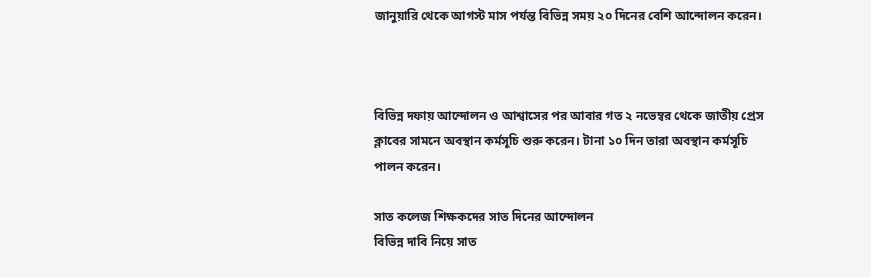জানুয়ারি থেকে আগস্ট মাস পর্যন্ত বিভিন্ন সময় ২০ দিনের বেশি আন্দোলন করেন।



বিভিন্ন দফায় আন্দোলন ও আশ্বাসের পর আবার গত ২ নভেম্বর থেকে জাতীয় প্রেস ক্লাবের সামনে অবস্থান কর্মসূচি শুরু করেন। টানা ১০ দিন তারা অবস্থান কর্মসূচি পালন করেন।

সাত কলেজ শিক্ষকদের সাত দিনের আন্দোলন
বিভিন্ন দাবি নিয়ে সাত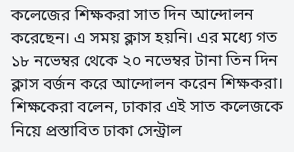কলেজের শিক্ষকরা সাত দিন আন্দোলন করেছেন। এ সময় ক্লাস হয়নি। এর মধ্যে গত ১৮ নভেম্বর থেকে ২০ নভেম্বর টানা তিন দিন ক্লাস বর্জন করে আন্দোলন করেন শিক্ষকরা। শিক্ষকেরা বলেন, ঢাকার এই সাত কলেজকে নিয়ে প্রস্তাবিত ঢাকা সেন্ট্রাল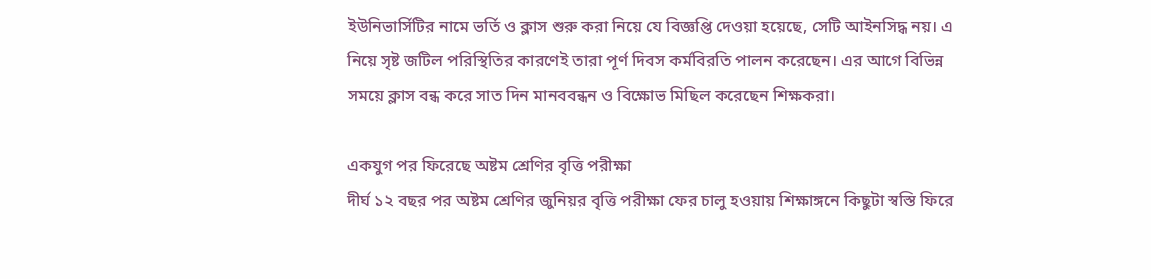ইউনিভার্সিটির নামে ভর্তি ও ক্লাস শুরু করা নিয়ে যে বিজ্ঞপ্তি দেওয়া হয়েছে, সেটি আইনসিদ্ধ নয়। এ নিয়ে সৃষ্ট জটিল পরিস্থিতির কারণেই তারা পূর্ণ দিবস কর্মবিরতি পালন করেছেন। এর আগে বিভিন্ন সময়ে ক্লাস বন্ধ করে সাত দিন মানববন্ধন ও বিক্ষোভ মিছিল করেছেন শিক্ষকরা।

একযুগ পর ফিরেছে অষ্টম শ্রেণির বৃত্তি পরীক্ষা
দীর্ঘ ১২ বছর পর অষ্টম শ্রেণির জুনিয়র বৃত্তি পরীক্ষা ফের চালু হওয়ায় শিক্ষাঙ্গনে কিছুটা স্বস্তি ফিরে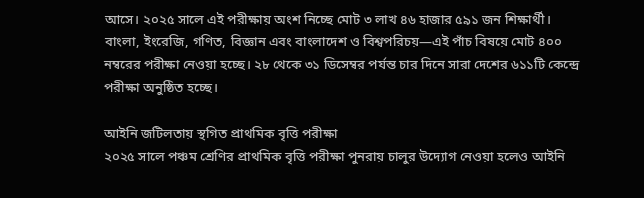আসে। ২০২৫ সালে এই পরীক্ষায় অংশ নিচ্ছে মোট ৩ লাখ ৪৬ হাজার ৫৯১ জন শিক্ষার্থী। বাংলা, ইংরেজি, গণিত, বিজ্ঞান এবং বাংলাদেশ ও বিশ্বপরিচয়—এই পাঁচ বিষয়ে মোট ৪০০ নম্বরের পরীক্ষা নেওয়া হচ্ছে। ২৮ থেকে ৩১ ডিসেম্বর পর্যন্ত চার দিনে সারা দেশের ৬১১টি কেন্দ্রে পরীক্ষা অনুষ্ঠিত হচ্ছে।

আইনি জটিলতায় স্থগিত প্রাথমিক বৃত্তি পরীক্ষা
২০২৫ সালে পঞ্চম শ্রেণির প্রাথমিক বৃত্তি পরীক্ষা পুনরায় চালুর উদ্যোগ নেওয়া হলেও আইনি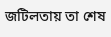জটিলতায় তা শেষ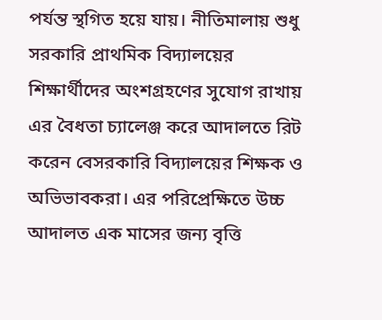পর্যন্ত স্থগিত হয়ে যায়। নীতিমালায় শুধু সরকারি প্রাথমিক বিদ্যালয়ের শিক্ষার্থীদের অংশগ্রহণের সুযোগ রাখায় এর বৈধতা চ্যালেঞ্জ করে আদালতে রিট করেন বেসরকারি বিদ্যালয়ের শিক্ষক ও অভিভাবকরা। এর পরিপ্রেক্ষিতে উচ্চ আদালত এক মাসের জন্য বৃত্তি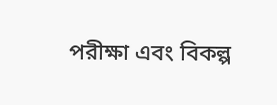পরীক্ষা এবং বিকল্প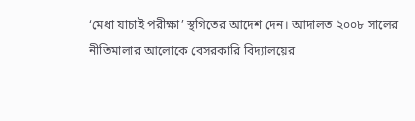‘মেধা যাচাই পরীক্ষা’ স্থগিতের আদেশ দেন। আদালত ২০০৮ সালের নীতিমালার আলোকে বেসরকারি বিদ্যালয়ের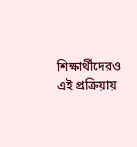শিক্ষার্থীদেরও এই প্রক্রিয়ায়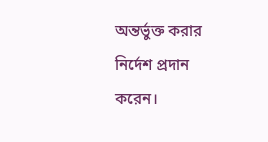অন্তর্ভুক্ত করার নির্দেশ প্রদান করেন।